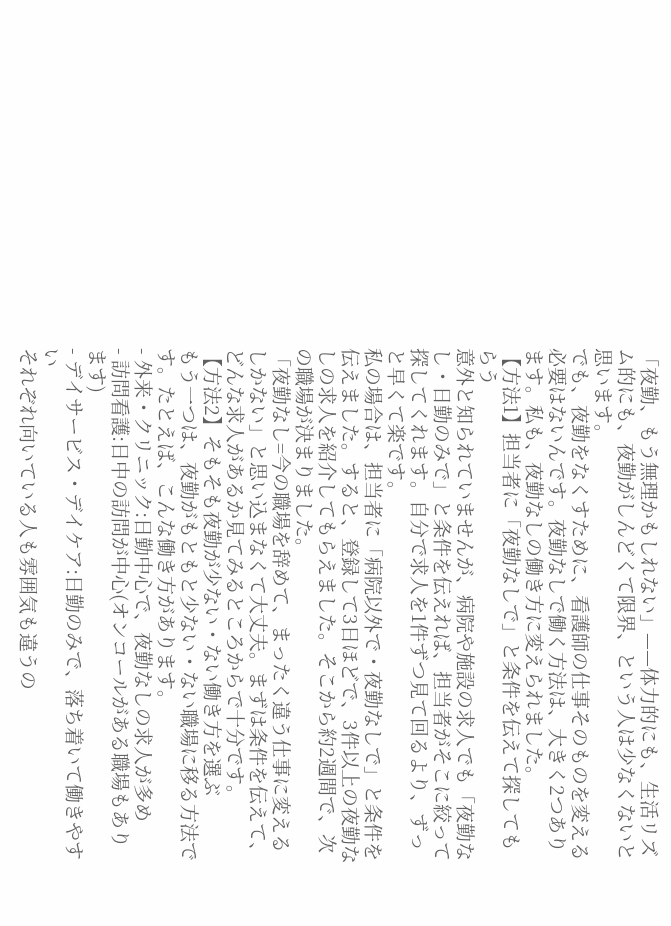「夜勤、もう無理かもしれない」——体力的にも、生活リズム的にも、夜勤がしんどくて限界、という人は少なくないと思います。
でも、夜勤をなくすために、看護師の仕事そのものを変える必要はないんです。夜勤なしで働く方法は、大きく2つあります。私も、夜勤なしの働き方に変えられました。
【方法1】担当者に「夜勤なしで」と条件を伝えて探してもらう
意外と知られていませんが、病院や施設の求人でも「夜勤なし・日勤のみで」と条件を伝えれば、担当者がそこに絞って探してくれます。自分で求人を1件ずつ見て回るより、ずっと早くて楽です。
私の場合は、担当者に「病院以外で・夜勤なしで」と条件を伝えました。すると、登録して3日ほどで、3件以上の夜勤なしの求人を紹介してもらえました。そこから約2週間で、次の職場が決まりました。
「夜勤なし=今の職場を辞めて、まったく違う仕事に変えるしかない」と思い込まなくて大丈夫。まずは条件を伝えて、どんな求人があるか見てみるところからで十分です。
【方法2】そもそも夜勤が少ない・ない働き方を選ぶ
もう一つは、夜勤がもともと少ない・ない職場に移る方法です。たとえば、こんな働き方があります。
- 外来・クリニック:日勤中心で、夜勤なしの求人が多め
- 訪問看護:日中の訪問が中心(オンコールがある職場もあります)
- デイサービス・デイケア:日勤のみで、落ち着いて働きやすい
それぞれ向いている人も雰囲気も違うの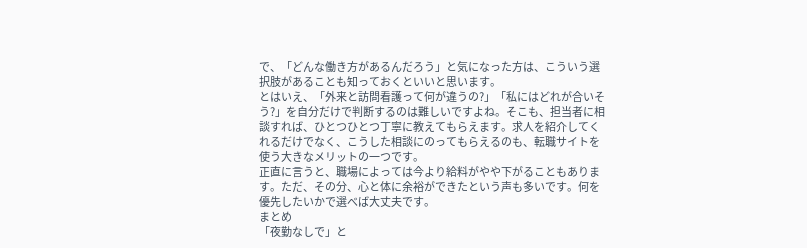で、「どんな働き方があるんだろう」と気になった方は、こういう選択肢があることも知っておくといいと思います。
とはいえ、「外来と訪問看護って何が違うの?」「私にはどれが合いそう?」を自分だけで判断するのは難しいですよね。そこも、担当者に相談すれば、ひとつひとつ丁寧に教えてもらえます。求人を紹介してくれるだけでなく、こうした相談にのってもらえるのも、転職サイトを使う大きなメリットの一つです。
正直に言うと、職場によっては今より給料がやや下がることもあります。ただ、その分、心と体に余裕ができたという声も多いです。何を優先したいかで選べば大丈夫です。
まとめ
「夜勤なしで」と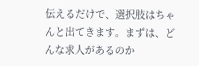伝えるだけで、選択肢はちゃんと出てきます。まずは、どんな求人があるのか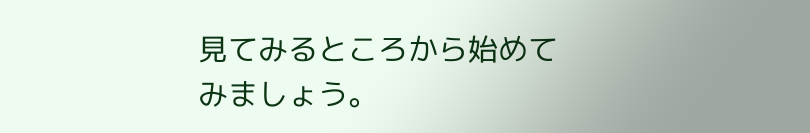見てみるところから始めてみましょう。